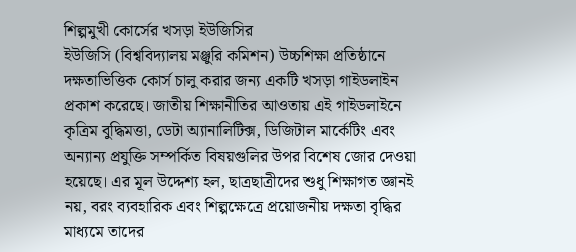শিল্পমুখী কোর্সের খসড়া ইউজিসির
ইউজিসি (বিশ্ববিদ্যালয় মঞ্জুরি কমিশন) উচ্চশিক্ষা প্রতিষ্ঠানে দক্ষতাভিত্তিক কোর্স চালু করার জন্য একটি খসড়া গাইডলাইন প্রকাশ করেছে। জাতীয় শিক্ষানীতির আওতায় এই গাইডলাইনে কৃত্রিম বুদ্ধিমত্তা, ডেটা অ্যানালিটিক্স, ডিজিটাল মার্কেটিং এবং অন্যান্য প্রযুক্তি সম্পর্কিত বিষয়গুলির উপর বিশেষ জোর দেওয়া হয়েছে। এর মূল উদ্দেশ্য হল, ছাত্রছাত্রীদের শুধু শিক্ষাগত জ্ঞানই নয়, বরং ব্যবহারিক এবং শিল্পক্ষেত্রে প্রয়োজনীয় দক্ষতা বৃদ্ধির মাধ্যমে তাদের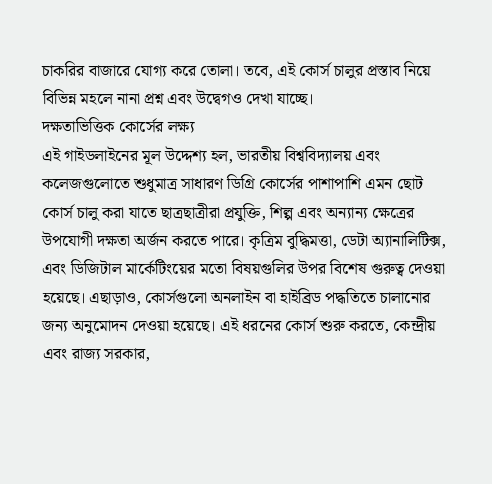চাকরির বাজারে যোগ্য করে তোলা। তবে, এই কোর্স চালুর প্রস্তাব নিয়ে বিভিন্ন মহলে নানা প্রশ্ন এবং উদ্বেগও দেখা যাচ্ছে।
দক্ষতাভিত্তিক কোর্সের লক্ষ্য
এই গাইডলাইনের মূল উদ্দেশ্য হল, ভারতীয় বিশ্ববিদ্যালয় এবং কলেজগুলোতে শুধুমাত্র সাধারণ ডিগ্রি কোর্সের পাশাপাশি এমন ছোট কোর্স চালু করা যাতে ছাত্রছাত্রীরা প্রযুক্তি, শিল্প এবং অন্যান্য ক্ষেত্রের উপযোগী দক্ষতা অর্জন করতে পারে। কৃত্রিম বুদ্ধিমত্তা, ডেটা অ্যানালিটিক্স, এবং ডিজিটাল মার্কেটিংয়ের মতো বিষয়গুলির উপর বিশেষ গুরুত্ব দেওয়া হয়েছে। এছাড়াও, কোর্সগুলো অনলাইন বা হাইব্রিড পদ্ধতিতে চালানোর জন্য অনুমোদন দেওয়া হয়েছে। এই ধরনের কোর্স শুরু করতে, কেন্দ্রীয় এবং রাজ্য সরকার,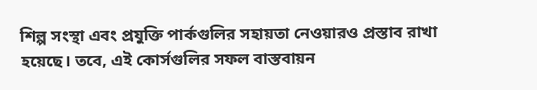শিল্প সংস্থা এবং প্রযুক্তি পার্কগুলির সহায়তা নেওয়ারও প্রস্তাব রাখা হয়েছে। তবে, এই কোর্সগুলির সফল বাস্তবায়ন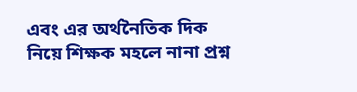এবং এর অর্থনৈতিক দিক নিয়ে শিক্ষক মহলে নানা প্রশ্ন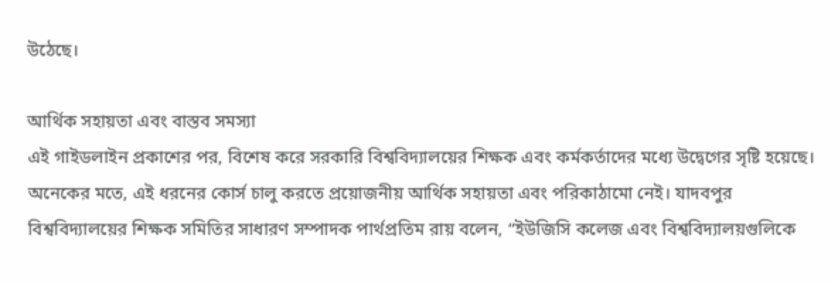উঠেছে।

আর্থিক সহায়তা এবং বাস্তব সমস্যা
এই গাইডলাইন প্রকাশের পর, বিশেষ করে সরকারি বিশ্ববিদ্যালয়ের শিক্ষক এবং কর্মকর্তাদের মধ্যে উদ্বেগের সৃষ্টি হয়েছে। অনেকের মতে, এই ধরনের কোর্স চালু করতে প্রয়োজনীয় আর্থিক সহায়তা এবং পরিকাঠামো নেই। যাদবপুর বিশ্ববিদ্যালয়ের শিক্ষক সমিতির সাধারণ সম্পাদক পার্থপ্রতিম রায় বলেন, “ইউজিসি কলেজ এবং বিশ্ববিদ্যালয়গুলিকে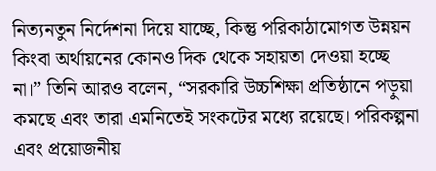নিত্যনতুন নির্দেশনা দিয়ে যাচ্ছে, কিন্তু পরিকাঠামোগত উন্নয়ন কিংবা অর্থায়নের কোনও দিক থেকে সহায়তা দেওয়া হচ্ছে না।” তিনি আরও বলেন, “সরকারি উচ্চশিক্ষা প্রতিষ্ঠানে পড়ুয়া কমছে এবং তারা এমনিতেই সংকটের মধ্যে রয়েছে। পরিকল্পনা এবং প্রয়োজনীয়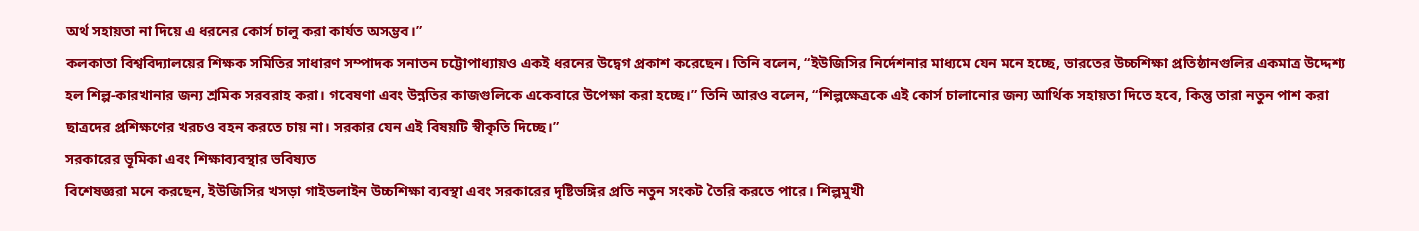অর্থ সহায়তা না দিয়ে এ ধরনের কোর্স চালু করা কার্যত অসম্ভব।”
কলকাতা বিশ্ববিদ্যালয়ের শিক্ষক সমিতির সাধারণ সম্পাদক সনাতন চট্টোপাধ্যায়ও একই ধরনের উদ্বেগ প্রকাশ করেছেন। তিনি বলেন, “ইউজিসির নির্দেশনার মাধ্যমে যেন মনে হচ্ছে, ভারতের উচ্চশিক্ষা প্রতিষ্ঠানগুলির একমাত্র উদ্দেশ্য হল শিল্প-কারখানার জন্য শ্রমিক সরবরাহ করা। গবেষণা এবং উন্নতির কাজগুলিকে একেবারে উপেক্ষা করা হচ্ছে।” তিনি আরও বলেন, “শিল্পক্ষেত্রকে এই কোর্স চালানোর জন্য আর্থিক সহায়তা দিতে হবে, কিন্তু তারা নতুন পাশ করা ছাত্রদের প্রশিক্ষণের খরচও বহন করতে চায় না। সরকার যেন এই বিষয়টি স্বীকৃতি দিচ্ছে।”
সরকারের ভূমিকা এবং শিক্ষাব্যবস্থার ভবিষ্যত
বিশেষজ্ঞরা মনে করছেন, ইউজিসির খসড়া গাইডলাইন উচ্চশিক্ষা ব্যবস্থা এবং সরকারের দৃষ্টিভঙ্গির প্রতি নতুন সংকট তৈরি করতে পারে। শিল্পমুখী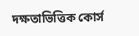দক্ষতাভিত্তিক কোর্স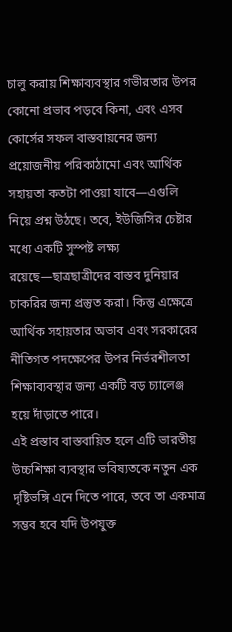চালু করায় শিক্ষাব্যবস্থার গভীরতার উপর কোনো প্রভাব পড়বে কিনা, এবং এসব কোর্সের সফল বাস্তবায়নের জন্য প্রয়োজনীয় পরিকাঠামো এবং আর্থিক সহায়তা কতটা পাওয়া যাবে—এগুলি নিয়ে প্রশ্ন উঠছে। তবে, ইউজিসির চেষ্টার মধ্যে একটি সুস্পষ্ট লক্ষ্য রয়েছে—ছাত্রছাত্রীদের বাস্তব দুনিয়ার চাকরির জন্য প্রস্তুত করা। কিন্তু এক্ষেত্রে আর্থিক সহায়তার অভাব এবং সরকারের নীতিগত পদক্ষেপের উপর নির্ভরশীলতা শিক্ষাব্যবস্থার জন্য একটি বড় চ্যালেঞ্জ হয়ে দাঁড়াতে পারে।
এই প্রস্তাব বাস্তবায়িত হলে এটি ভারতীয় উচ্চশিক্ষা ব্যবস্থার ভবিষ্যতকে নতুন এক দৃষ্টিভঙ্গি এনে দিতে পারে, তবে তা একমাত্র সম্ভব হবে যদি উপযুক্ত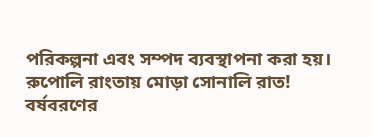পরিকল্পনা এবং সম্পদ ব্যবস্থাপনা করা হয়।
রুপোলি রাংতায় মোড়া সোনালি রাত! বর্ষবরণের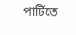পার্টিতে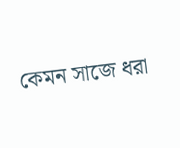কেমন সাজে ধরা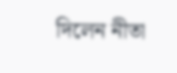দিলেন নীতা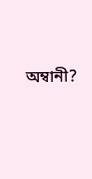অম্বানী?